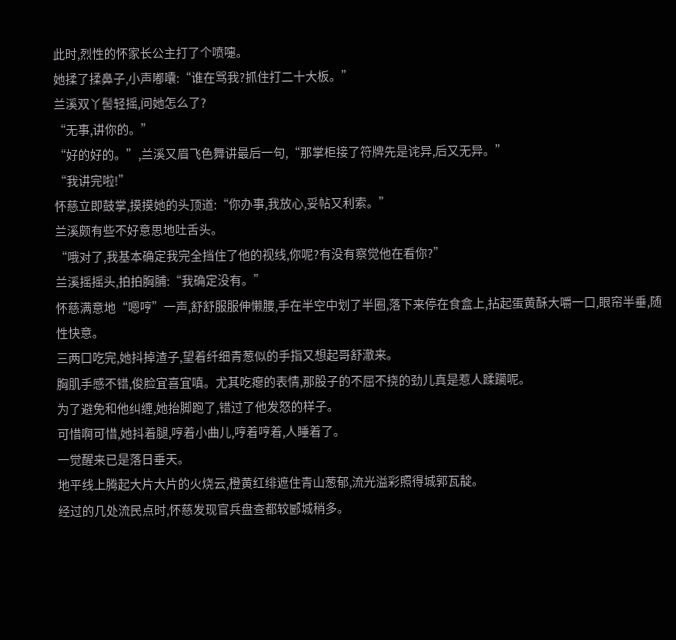此时,烈性的怀家长公主打了个喷嚏。
她揉了揉鼻子,小声嘟囔:“谁在骂我?抓住打二十大板。”
兰溪双丫髻轻摇,问她怎么了?
“无事,讲你的。”
“好的好的。”,兰溪又眉飞色舞讲最后一句,“那掌柜接了符牌先是诧异,后又无异。”
“我讲完啦!”
怀慈立即鼓掌,摸摸她的头顶道:“你办事,我放心,妥帖又利索。”
兰溪颇有些不好意思地吐舌头。
“哦对了,我基本确定我完全挡住了他的视线,你呢?有没有察觉他在看你?”
兰溪摇摇头,拍拍胸脯:“我确定没有。”
怀慈满意地“嗯哼”一声,舒舒服服伸懒腰,手在半空中划了半圈,落下来停在食盒上,拈起蛋黄酥大嚼一口,眼帘半垂,随性快意。
三两口吃完,她抖掉渣子,望着纤细青葱似的手指又想起哥舒澈来。
胸肌手感不错,俊脸宜喜宜嗔。尤其吃瘪的表情,那股子的不屈不挠的劲儿真是惹人蹂躏呢。
为了避免和他纠缠,她抬脚跑了,错过了他发怒的样子。
可惜啊可惜,她抖着腿,哼着小曲儿,哼着哼着,人睡着了。
一觉醒来已是落日垂天。
地平线上腾起大片大片的火烧云,橙黄红绯遮住青山葱郁,流光溢彩照得城郭瓦靛。
经过的几处流民点时,怀慈发现官兵盘查都较郾城稍多。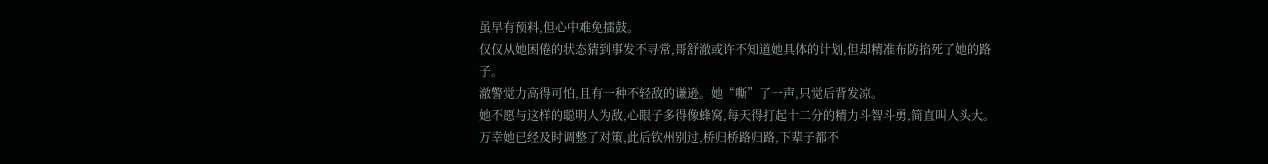虽早有预料,但心中难免擂鼓。
仅仅从她困倦的状态猜到事发不寻常,哥舒澈或许不知道她具体的计划,但却精准布防掐死了她的路子。
澈警觉力高得可怕,且有一种不轻敌的谦逊。她“嘶”了一声,只觉后背发凉。
她不愿与这样的聪明人为敌,心眼子多得像蜂窝,每天得打起十二分的精力斗智斗勇,简直叫人头大。
万幸她已经及时调整了对策,此后钦州别过,桥归桥路归路,下辈子都不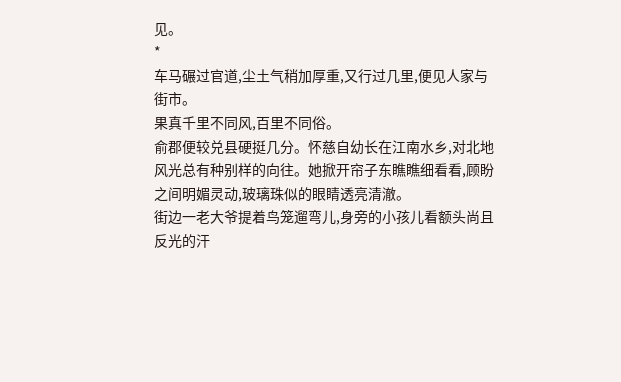见。
*
车马碾过官道,尘土气稍加厚重,又行过几里,便见人家与街市。
果真千里不同风,百里不同俗。
俞郡便较兑县硬挺几分。怀慈自幼长在江南水乡,对北地风光总有种别样的向往。她掀开帘子东瞧瞧细看看,顾盼之间明媚灵动,玻璃珠似的眼睛透亮清澈。
街边一老大爷提着鸟笼遛弯儿,身旁的小孩儿看额头尚且反光的汗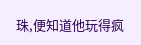珠,便知道他玩得疯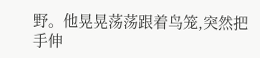野。他晃晃荡荡跟着鸟笼,突然把手伸